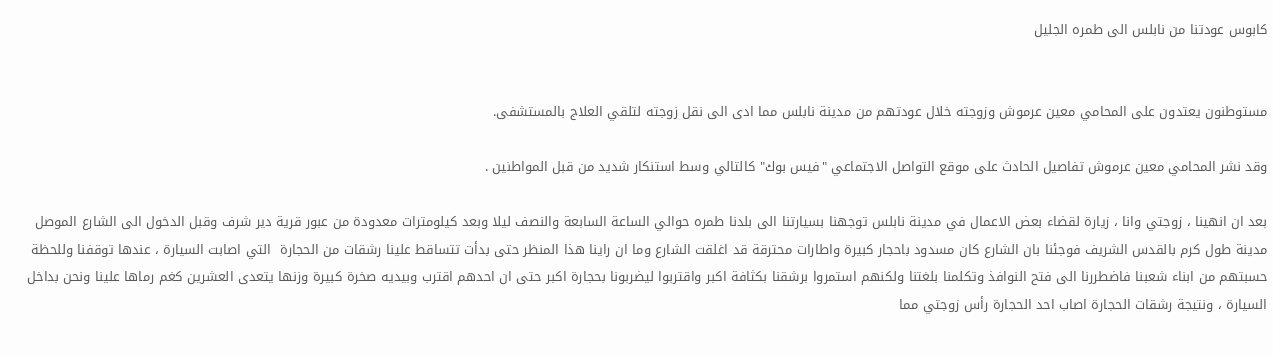كابوس عودتنا من نابلس الى طمره الجليل


مستوطنون يعتدون على المحامي معين عرموش وزوجته خلال عودتهم من مدينة نابلس مما ادى الى نقل زوجته لتلقي العلاج بالمستشفى.

وقد نشر المحامي معين عرموش تفاصيل الحادث على موقع التواصل الاجتماعي "فيس بوك" كالتالي وسط استنكار شديد من قبل المواطنين .

بعد ان انهينا ، زوجتي وانا ، زيارة لقضاء بعض الاعمال في مدينة نابلس توجهنا بسيارتنا الى بلدنا طمره حوالي الساعة السابعة والنصف ليلا وبعد كيلومترات معدودة من عبور قرية دير شرف وقبل الدخول الى الشارع الموصل مدينة طول كرم بالقدس الشريف فوجئنا بان الشارع كان مسدود باحجار كبيرة واطارات محترقة قد اغلقت الشارع وما ان راينا هذا المنظر حتى بدأت تتساقط علينا رشقات من الحجارة  التي اصابت السيارة ، عندها توقفنا وللحظة حسبتهم من ابناء شعبنا فاضطررنا الى فتح النوافذ وتكلمنا بلغتنا ولكنهم استمروا برشقنا بكثافة اكبر واقتربوا ليضربونا بحجارة اكبر حتى ان احدهم اقترب وبيديه صخرة كبيرة وزنها يتعدى العشرين كغم رماها علينا ونحن بداخل السيارة ، ونتيجة رشقات الحجارة اصاب احد الحجارة رأس زوجتي مما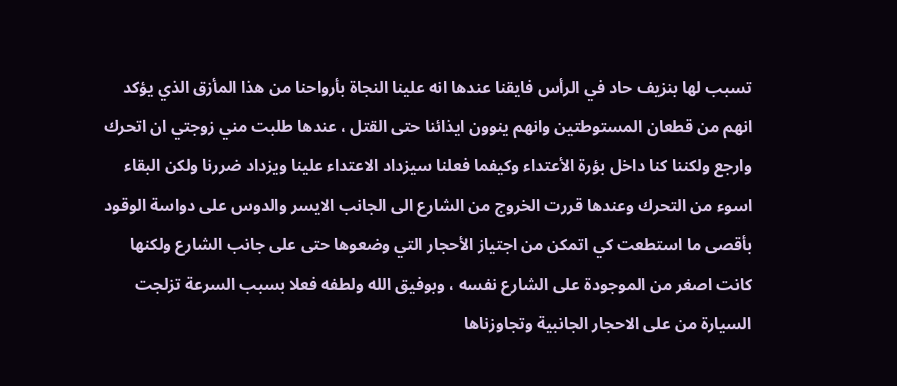تسبب لها بنزيف حاد في الرأس فايقنا عندها انه علينا النجاة بأرواحنا من هذا المأزق الذي يؤكد انهم من قطعان المستوطتين وانهم ينوون ايذائنا حتى القتل ، عندها طلبت مني زوجتي ان اتحرك وارجع ولكننا كنا داخل بؤرة الأعتداء وكيفما فعلنا سيزداد الاعتداء علينا ويزداد ضررنا ولكن البقاء اسوء من التحرك وعندها قررت الخروج من الشارع الى الجانب الايسر والدوس على دواسة الوقود بأقصى ما استطعت كي اتمكن من اجتياز الأحجار التي وضعوها حتى على جانب الشارع ولكنها كانت اصغر من الموجودة على الشارع نفسه ، وبوفيق الله ولطفه فعلا بسبب السرعة تزلجت السيارة من على الاحجار الجانبية وتجاوزناها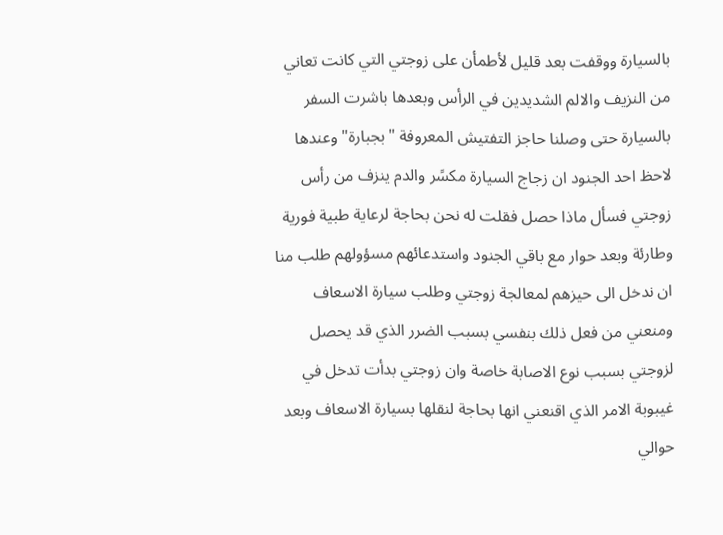بالسيارة ووقفت بعد قليل لأطمأن على زوجتي التي كانت تعاني من النزيف والالم الشديدين في الرأس وبعدها باشرت السفر بالسيارة حتى وصلنا حاجز التفتيش المعروفة "بجبارة" وعندها لاحظ احد الجنود ان زجاج السيارة مكسًر والدم ينزف من رأس زوجتي فسأل ماذا حصل فقلت له نحن بحاجة لرعاية طبية فورية وطارئة وبعد حوار مع باقي الجنود واستدعائهم مسؤولهم طلب منا ان ندخل الى حيزهم لمعالجة زوجتي وطلب سيارة الاسعاف ومنعني من فعل ذلك بنفسي بسبب الضرر الذي قد يحصل لزوجتي بسبب نوع الاصابة خاصة وان زوجتي بدأت تدخل في غيبوبة الامر الذي اقنعني انها بحاجة لنقلها بسيارة الاسعاف وبعد حوالي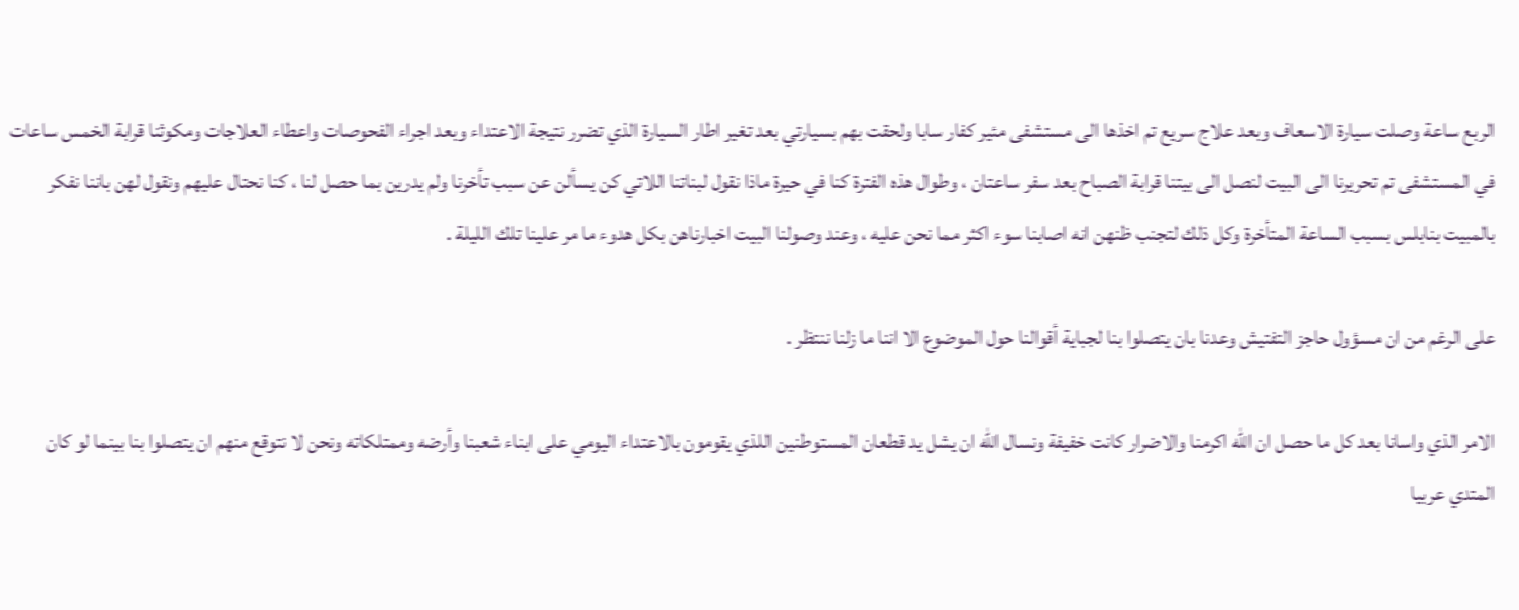الربع ساعة وصلت سيارة الاسعاف وبعد علاج سريع تم اخذها الى مستشفى مئير كفار سابا ولحقت بهم بسيارتي بعد تغير اطار السيارة الذي تضرر نتيجة الاعتداء وبعد اجراء الفحوصات واعطاء العلاجات ومكوثنا قرابة الخمس ساعات في المستشفى تم تحريرنا الى البيت لنصل الى بيتنا قرابة الصباح بعد سفر ساعتان ، وطوال هذه الفترة كنا في حيرة ماذا نقول لبناتنا اللاتي كن يسألن عن سبب تأخرنا ولم يدرين بما حصل لنا ، كنا نحتال عليهم ونقول لهن باننا نفكر بالمبيت بنابلس بسبب الساعة المتأخرة وكل ذلك لتجنب ظنهن انه اصابنا سوء اكثر مما نحن عليه ، وعند وصولنا البيت اخبارناهن بكل هدوء ما مر علينا تلك الليلة .

على الرغم من ان مسؤول حاجز التفتيش وعدنا بان يتصلوا بنا لجباية أقوالنا حول الموضوع الا اننا ما زلنا ننتظر .

الامر الذي واسانا بعد كل ما حصل ان الله اكرمنا والاضرار كانت خفيفة ونسال الله ان يشل يد قطعان المستوطنين اللذي يقومون بالاعتداء اليومي على ابناء شعبنا وأرضه وممتلكاته ونحن لا نتوقع منهم ان يتصلوا بنا بينما لو كان المتدي عربيا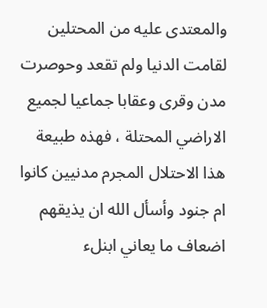والمعتدى عليه من المحتلين لقامت الدنيا ولم تقعد وحوصرت مدن وقرى وعقابا جماعيا لجميع الاراضي المحتلة ، فهذه طبيعة هذا الاحتلال المجرم مدنيين كانوا ام جنود وأسأل الله ان يذيقهم اضعاف ما يعاني ابنلء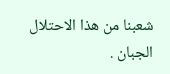شعبنا من هذا الاحتلال الجبان .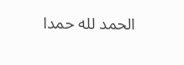الحمد لله حمدا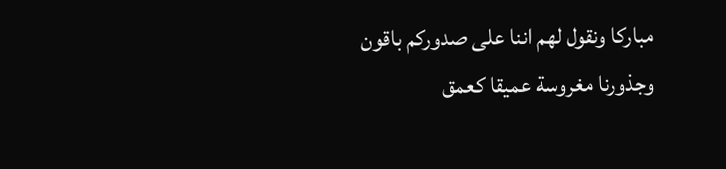مباركا ونقول لهم اننا على صدوركم باقون وجذورنا مغروسة عميقا كعمق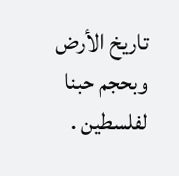تاريخ الأرض وبحجم حبنا لفلسطين .